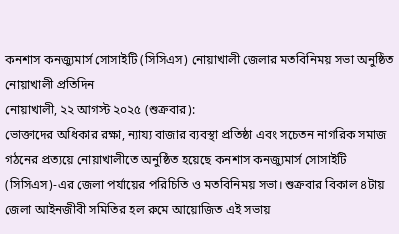কনশাস কনজ্যুমার্স সোসাইটি (সিসিএস) নোয়াখালী জেলার মতবিনিময় সভা অনুষ্ঠিত
নোয়াখালী প্রতিদিন
নোয়াখালী, ২২ আগস্ট ২০২৫ (শুক্রবার):
ভোক্তাদের অধিকার রক্ষা, ন্যায্য বাজার ব্যবস্থা প্রতিষ্ঠা এবং সচেতন নাগরিক সমাজ গঠনের প্রত্যয়ে নোয়াখালীতে অনুষ্ঠিত হয়েছে কনশাস কনজ্যুমার্স সোসাইটি (সিসিএস)-এর জেলা পর্যায়ের পরিচিতি ও মতবিনিময় সভা। শুক্রবার বিকাল ৪টায় জেলা আইনজীবী সমিতির হল রুমে আয়োজিত এই সভায়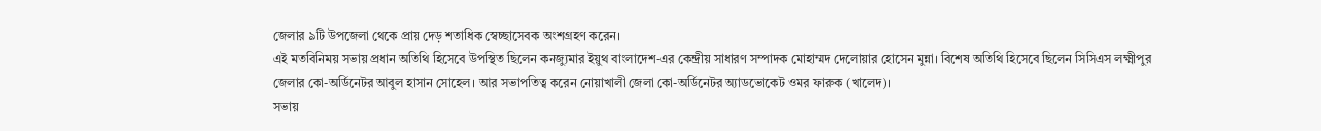জেলার ৯টি উপজেলা থেকে প্রায় দেড় শতাধিক স্বেচ্ছাসেবক অংশগ্রহণ করেন।
এই মতবিনিময় সভায় প্রধান অতিথি হিসেবে উপস্থিত ছিলেন কনজ্যুমার ইয়ুথ বাংলাদেশ-এর কেন্দ্রীয় সাধারণ সম্পাদক মোহাম্মদ দেলোয়ার হোসেন মুন্না। বিশেষ অতিথি হিসেবে ছিলেন সিসিএস লক্ষ্মীপুর জেলার কো-অর্ডিনেটর আবুল হাসান সোহেল। আর সভাপতিত্ব করেন নোয়াখালী জেলা কো-অর্ডিনেটর অ্যাডভোকেট ওমর ফারুক (খালেদ)।
সভায়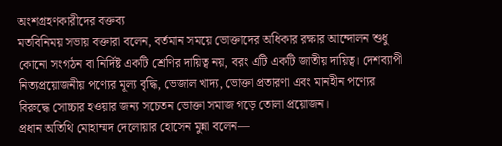অংশগ্রহণকারীদের বক্তব্য
মতবিনিময় সভায় বক্তারা বলেন, বর্তমান সময়ে ভোক্তাদের অধিকার রক্ষার আন্দোলন শুধু কোনো সংগঠন বা নির্দিষ্ট একটি শ্রেণির দায়িত্ব নয়, বরং এটি একটি জাতীয় দায়িত্ব। দেশব্যাপী নিত্যপ্রয়োজনীয় পণ্যের মূল্য বৃদ্ধি, ভেজাল খাদ্য, ভোক্তা প্রতারণা এবং মানহীন পণ্যের বিরুদ্ধে সোচ্চার হওয়ার জন্য সচেতন ভোক্তা সমাজ গড়ে তোলা প্রয়োজন।
প্রধান অতিথি মোহাম্মদ দেলোয়ার হোসেন মুন্না বলেন—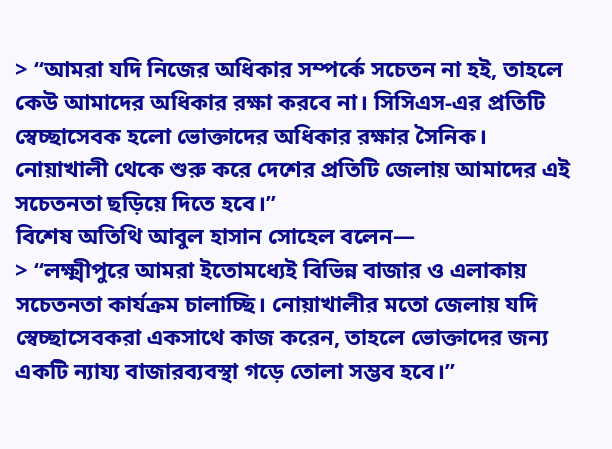> “আমরা যদি নিজের অধিকার সম্পর্কে সচেতন না হই, তাহলে কেউ আমাদের অধিকার রক্ষা করবে না। সিসিএস-এর প্রতিটি স্বেচ্ছাসেবক হলো ভোক্তাদের অধিকার রক্ষার সৈনিক। নোয়াখালী থেকে শুরু করে দেশের প্রতিটি জেলায় আমাদের এই সচেতনতা ছড়িয়ে দিতে হবে।”
বিশেষ অতিথি আবুল হাসান সোহেল বলেন—
> “লক্ষ্মীপুরে আমরা ইতোমধ্যেই বিভিন্ন বাজার ও এলাকায় সচেতনতা কার্যক্রম চালাচ্ছি। নোয়াখালীর মতো জেলায় যদি স্বেচ্ছাসেবকরা একসাথে কাজ করেন, তাহলে ভোক্তাদের জন্য একটি ন্যায্য বাজারব্যবস্থা গড়ে তোলা সম্ভব হবে।”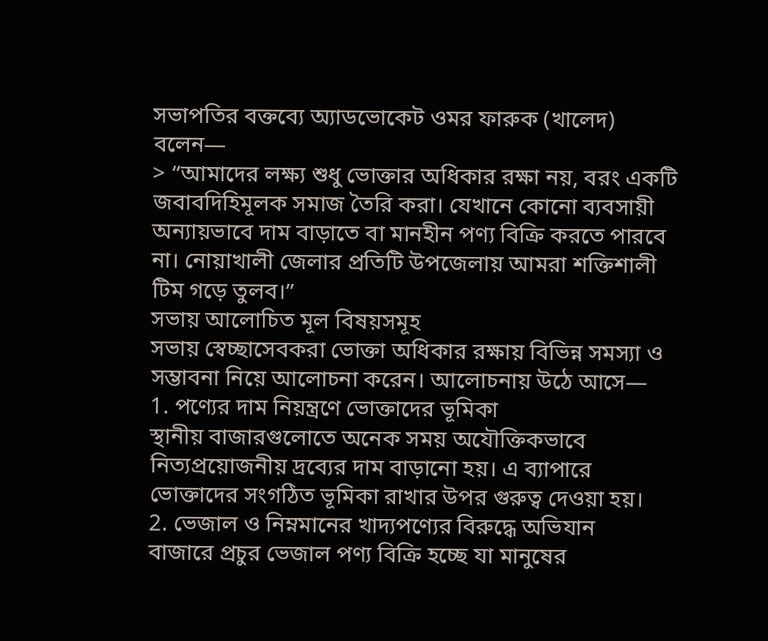সভাপতির বক্তব্যে অ্যাডভোকেট ওমর ফারুক (খালেদ) বলেন—
> “আমাদের লক্ষ্য শুধু ভোক্তার অধিকার রক্ষা নয়, বরং একটি জবাবদিহিমূলক সমাজ তৈরি করা। যেখানে কোনো ব্যবসায়ী অন্যায়ভাবে দাম বাড়াতে বা মানহীন পণ্য বিক্রি করতে পারবে না। নোয়াখালী জেলার প্রতিটি উপজেলায় আমরা শক্তিশালী টিম গড়ে তুলব।”
সভায় আলোচিত মূল বিষয়সমূহ
সভায় স্বেচ্ছাসেবকরা ভোক্তা অধিকার রক্ষায় বিভিন্ন সমস্যা ও সম্ভাবনা নিয়ে আলোচনা করেন। আলোচনায় উঠে আসে—
1. পণ্যের দাম নিয়ন্ত্রণে ভোক্তাদের ভূমিকা
স্থানীয় বাজারগুলোতে অনেক সময় অযৌক্তিকভাবে নিত্যপ্রয়োজনীয় দ্রব্যের দাম বাড়ানো হয়। এ ব্যাপারে ভোক্তাদের সংগঠিত ভূমিকা রাখার উপর গুরুত্ব দেওয়া হয়।
2. ভেজাল ও নিম্নমানের খাদ্যপণ্যের বিরুদ্ধে অভিযান
বাজারে প্রচুর ভেজাল পণ্য বিক্রি হচ্ছে যা মানুষের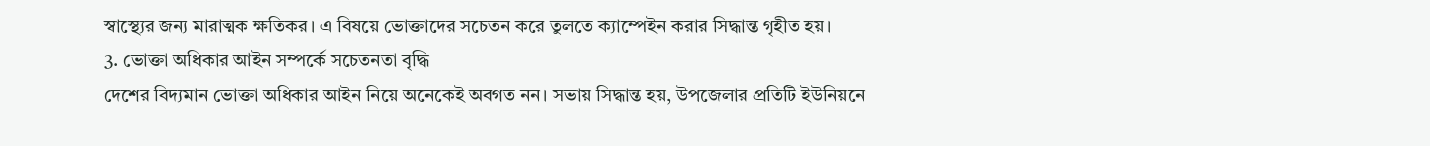স্বাস্থ্যের জন্য মারাত্মক ক্ষতিকর। এ বিষয়ে ভোক্তাদের সচেতন করে তুলতে ক্যাম্পেইন করার সিদ্ধান্ত গৃহীত হয়।
3. ভোক্তা অধিকার আইন সম্পর্কে সচেতনতা বৃদ্ধি
দেশের বিদ্যমান ভোক্তা অধিকার আইন নিয়ে অনেকেই অবগত নন। সভায় সিদ্ধান্ত হয়, উপজেলার প্রতিটি ইউনিয়নে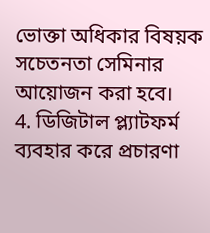ভোক্তা অধিকার বিষয়ক সচেতনতা সেমিনার আয়োজন করা হবে।
4. ডিজিটাল প্ল্যাটফর্ম ব্যবহার করে প্রচারণা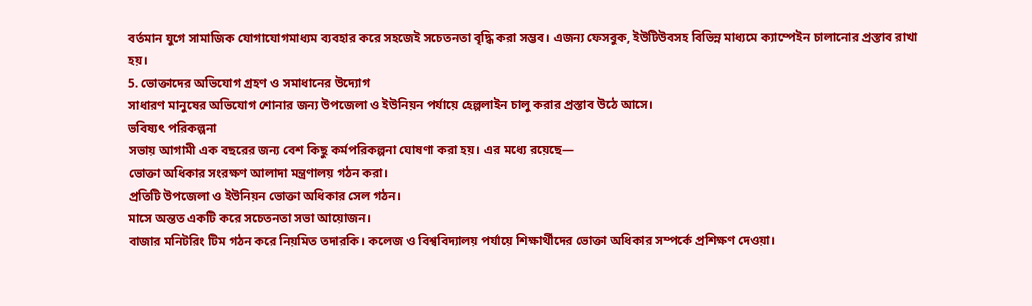বর্তমান যুগে সামাজিক যোগাযোগমাধ্যম ব্যবহার করে সহজেই সচেতনতা বৃদ্ধি করা সম্ভব। এজন্য ফেসবুক, ইউটিউবসহ বিভিন্ন মাধ্যমে ক্যাম্পেইন চালানোর প্রস্তাব রাখা হয়।
5. ভোক্তাদের অভিযোগ গ্রহণ ও সমাধানের উদ্যোগ
সাধারণ মানুষের অভিযোগ শোনার জন্য উপজেলা ও ইউনিয়ন পর্যায়ে হেল্পলাইন চালু করার প্রস্তাব উঠে আসে।
ভবিষ্যৎ পরিকল্পনা
সভায় আগামী এক বছরের জন্য বেশ কিছু কর্মপরিকল্পনা ঘোষণা করা হয়। এর মধ্যে রয়েছে—
ভোক্তা অধিকার সংরক্ষণ আলাদা মন্ত্রণালয় গঠন করা।
প্রতিটি উপজেলা ও ইউনিয়ন ভোক্তা অধিকার সেল গঠন।
মাসে অন্তত একটি করে সচেতনতা সভা আয়োজন।
বাজার মনিটরিং টিম গঠন করে নিয়মিত তদারকি। কলেজ ও বিশ্ববিদ্যালয় পর্যায়ে শিক্ষার্থীদের ভোক্তা অধিকার সম্পর্কে প্রশিক্ষণ দেওয়া।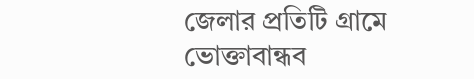জেলার প্রতিটি গ্রামে ভোক্তাবান্ধব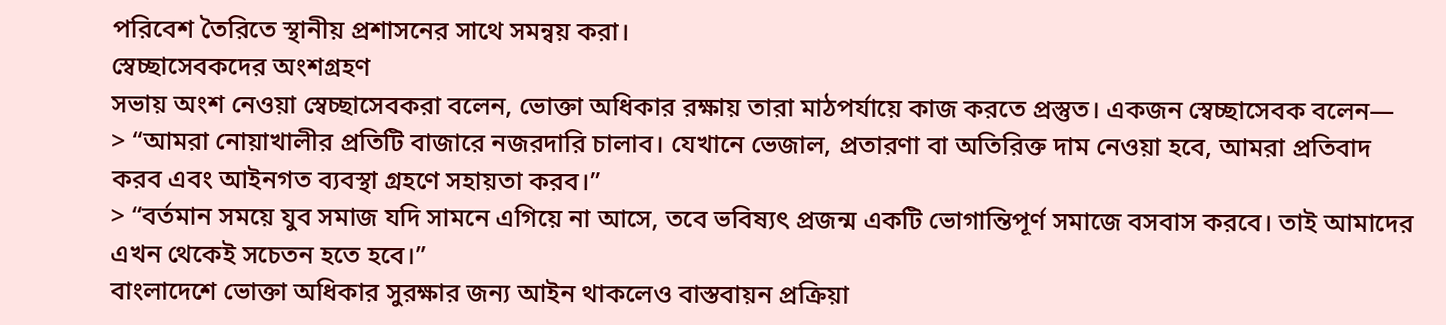পরিবেশ তৈরিতে স্থানীয় প্রশাসনের সাথে সমন্বয় করা।
স্বেচ্ছাসেবকদের অংশগ্রহণ
সভায় অংশ নেওয়া স্বেচ্ছাসেবকরা বলেন, ভোক্তা অধিকার রক্ষায় তারা মাঠপর্যায়ে কাজ করতে প্রস্তুত। একজন স্বেচ্ছাসেবক বলেন—
> “আমরা নোয়াখালীর প্রতিটি বাজারে নজরদারি চালাব। যেখানে ভেজাল, প্রতারণা বা অতিরিক্ত দাম নেওয়া হবে, আমরা প্রতিবাদ করব এবং আইনগত ব্যবস্থা গ্রহণে সহায়তা করব।”
> “বর্তমান সময়ে যুব সমাজ যদি সামনে এগিয়ে না আসে, তবে ভবিষ্যৎ প্রজন্ম একটি ভোগান্তিপূর্ণ সমাজে বসবাস করবে। তাই আমাদের এখন থেকেই সচেতন হতে হবে।”
বাংলাদেশে ভোক্তা অধিকার সুরক্ষার জন্য আইন থাকলেও বাস্তবায়ন প্রক্রিয়া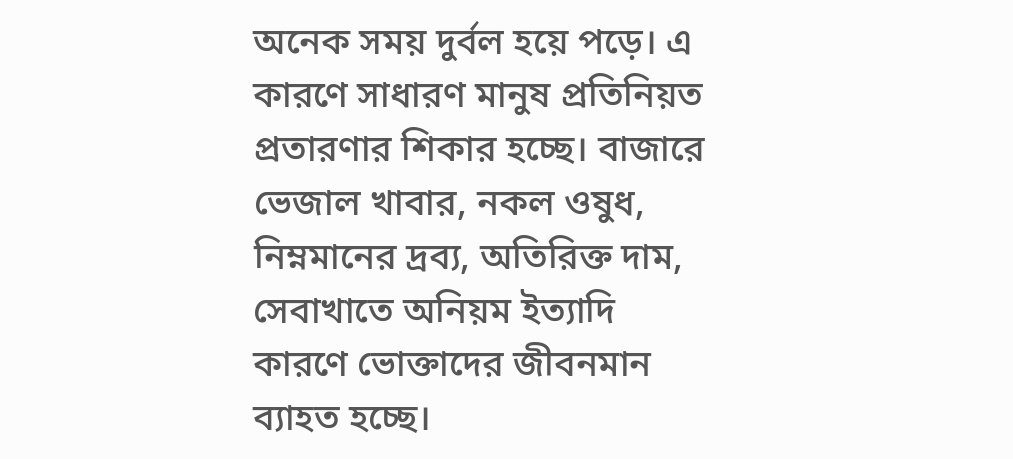অনেক সময় দুর্বল হয়ে পড়ে। এ কারণে সাধারণ মানুষ প্রতিনিয়ত প্রতারণার শিকার হচ্ছে। বাজারে ভেজাল খাবার, নকল ওষুধ, নিম্নমানের দ্রব্য, অতিরিক্ত দাম, সেবাখাতে অনিয়ম ইত্যাদি কারণে ভোক্তাদের জীবনমান ব্যাহত হচ্ছে।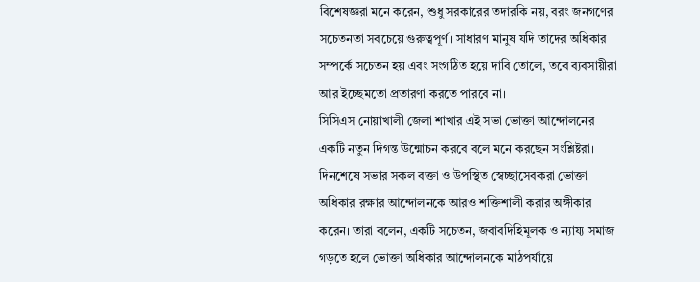বিশেষজ্ঞরা মনে করেন, শুধু সরকারের তদারকি নয়, বরং জনগণের সচেতনতা সবচেয়ে গুরুত্বপূর্ণ। সাধারণ মানুষ যদি তাদের অধিকার সম্পর্কে সচেতন হয় এবং সংগঠিত হয়ে দাবি তোলে, তবে ব্যবসায়ীরা আর ইচ্ছেমতো প্রতারণা করতে পারবে না।
সিসিএস নোয়াখালী জেলা শাখার এই সভা ভোক্তা আন্দোলনের একটি নতুন দিগন্ত উন্মোচন করবে বলে মনে করছেন সংশ্লিষ্টরা।
দিনশেষে সভার সকল বক্তা ও উপস্থিত স্বেচ্ছাসেবকরা ভোক্তা অধিকার রক্ষার আন্দোলনকে আরও শক্তিশালী করার অঙ্গীকার করেন। তারা বলেন, একটি সচেতন, জবাবদিহিমূলক ও ন্যায্য সমাজ গড়তে হলে ভোক্তা অধিকার আন্দোলনকে মাঠপর্যায়ে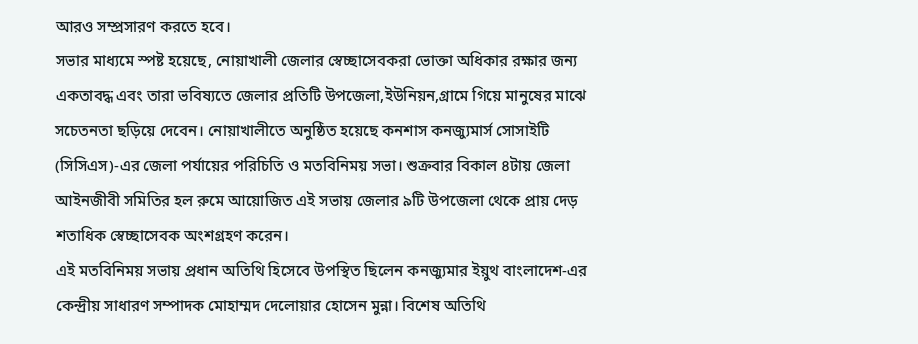আরও সম্প্রসারণ করতে হবে।
সভার মাধ্যমে স্পষ্ট হয়েছে, নোয়াখালী জেলার স্বেচ্ছাসেবকরা ভোক্তা অধিকার রক্ষার জন্য একতাবদ্ধ এবং তারা ভবিষ্যতে জেলার প্রতিটি উপজেলা,ইউনিয়ন,গ্রামে গিয়ে মানুষের মাঝে সচেতনতা ছড়িয়ে দেবেন। নোয়াখালীতে অনুষ্ঠিত হয়েছে কনশাস কনজ্যুমার্স সোসাইটি (সিসিএস)-এর জেলা পর্যায়ের পরিচিতি ও মতবিনিময় সভা। শুক্রবার বিকাল ৪টায় জেলা আইনজীবী সমিতির হল রুমে আয়োজিত এই সভায় জেলার ৯টি উপজেলা থেকে প্রায় দেড় শতাধিক স্বেচ্ছাসেবক অংশগ্রহণ করেন।
এই মতবিনিময় সভায় প্রধান অতিথি হিসেবে উপস্থিত ছিলেন কনজ্যুমার ইয়ুথ বাংলাদেশ-এর কেন্দ্রীয় সাধারণ সম্পাদক মোহাম্মদ দেলোয়ার হোসেন মুন্না। বিশেষ অতিথি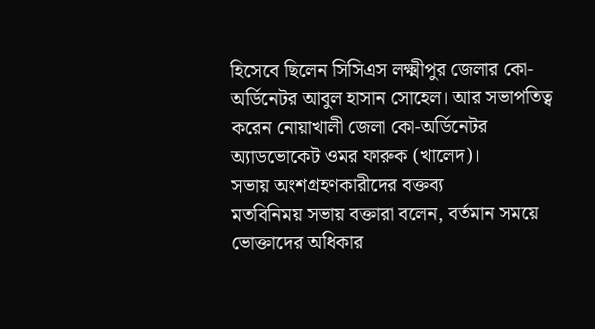হিসেবে ছিলেন সিসিএস লক্ষ্মীপুর জেলার কো-অর্ডিনেটর আবুল হাসান সোহেল। আর সভাপতিত্ব করেন নোয়াখালী জেলা কো-অর্ডিনেটর অ্যাডভোকেট ওমর ফারুক (খালেদ)।
সভায় অংশগ্রহণকারীদের বক্তব্য
মতবিনিময় সভায় বক্তারা বলেন, বর্তমান সময়ে ভোক্তাদের অধিকার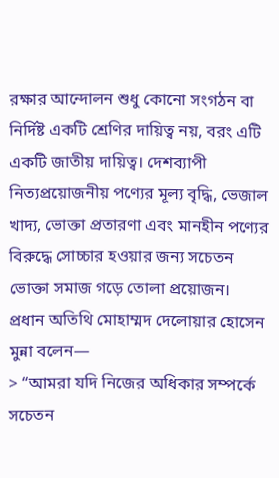রক্ষার আন্দোলন শুধু কোনো সংগঠন বা নির্দিষ্ট একটি শ্রেণির দায়িত্ব নয়, বরং এটি একটি জাতীয় দায়িত্ব। দেশব্যাপী নিত্যপ্রয়োজনীয় পণ্যের মূল্য বৃদ্ধি, ভেজাল খাদ্য, ভোক্তা প্রতারণা এবং মানহীন পণ্যের বিরুদ্ধে সোচ্চার হওয়ার জন্য সচেতন ভোক্তা সমাজ গড়ে তোলা প্রয়োজন।
প্রধান অতিথি মোহাম্মদ দেলোয়ার হোসেন মুন্না বলেন—
> “আমরা যদি নিজের অধিকার সম্পর্কে সচেতন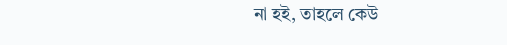না হই, তাহলে কেউ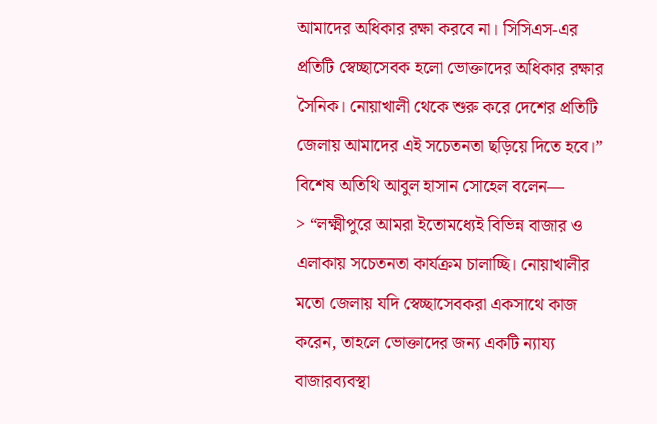আমাদের অধিকার রক্ষা করবে না। সিসিএস-এর প্রতিটি স্বেচ্ছাসেবক হলো ভোক্তাদের অধিকার রক্ষার সৈনিক। নোয়াখালী থেকে শুরু করে দেশের প্রতিটি জেলায় আমাদের এই সচেতনতা ছড়িয়ে দিতে হবে।”
বিশেষ অতিথি আবুল হাসান সোহেল বলেন—
> “লক্ষ্মীপুরে আমরা ইতোমধ্যেই বিভিন্ন বাজার ও এলাকায় সচেতনতা কার্যক্রম চালাচ্ছি। নোয়াখালীর মতো জেলায় যদি স্বেচ্ছাসেবকরা একসাথে কাজ করেন, তাহলে ভোক্তাদের জন্য একটি ন্যায্য বাজারব্যবস্থা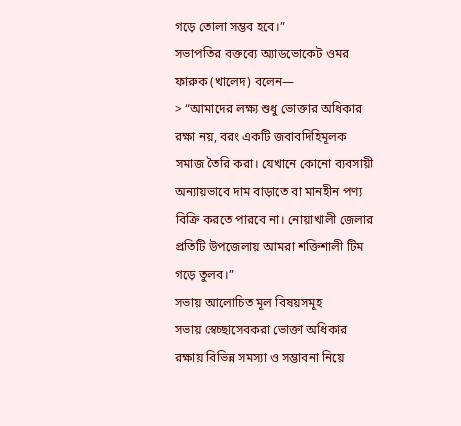গড়ে তোলা সম্ভব হবে।”
সভাপতির বক্তব্যে অ্যাডভোকেট ওমর ফারুক (খালেদ) বলেন—
> “আমাদের লক্ষ্য শুধু ভোক্তার অধিকার রক্ষা নয়, বরং একটি জবাবদিহিমূলক সমাজ তৈরি করা। যেখানে কোনো ব্যবসায়ী অন্যায়ভাবে দাম বাড়াতে বা মানহীন পণ্য বিক্রি করতে পারবে না। নোয়াখালী জেলার প্রতিটি উপজেলায় আমরা শক্তিশালী টিম গড়ে তুলব।”
সভায় আলোচিত মূল বিষয়সমূহ
সভায় স্বেচ্ছাসেবকরা ভোক্তা অধিকার রক্ষায় বিভিন্ন সমস্যা ও সম্ভাবনা নিয়ে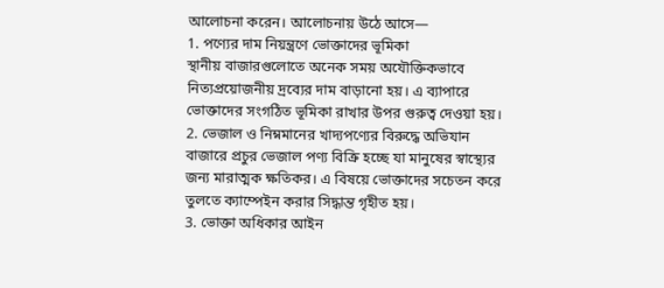আলোচনা করেন। আলোচনায় উঠে আসে—
1. পণ্যের দাম নিয়ন্ত্রণে ভোক্তাদের ভূমিকা
স্থানীয় বাজারগুলোতে অনেক সময় অযৌক্তিকভাবে নিত্যপ্রয়োজনীয় দ্রব্যের দাম বাড়ানো হয়। এ ব্যাপারে ভোক্তাদের সংগঠিত ভূমিকা রাখার উপর গুরুত্ব দেওয়া হয়।
2. ভেজাল ও নিম্নমানের খাদ্যপণ্যের বিরুদ্ধে অভিযান
বাজারে প্রচুর ভেজাল পণ্য বিক্রি হচ্ছে যা মানুষের স্বাস্থ্যের জন্য মারাত্মক ক্ষতিকর। এ বিষয়ে ভোক্তাদের সচেতন করে তুলতে ক্যাম্পেইন করার সিদ্ধান্ত গৃহীত হয়।
3. ভোক্তা অধিকার আইন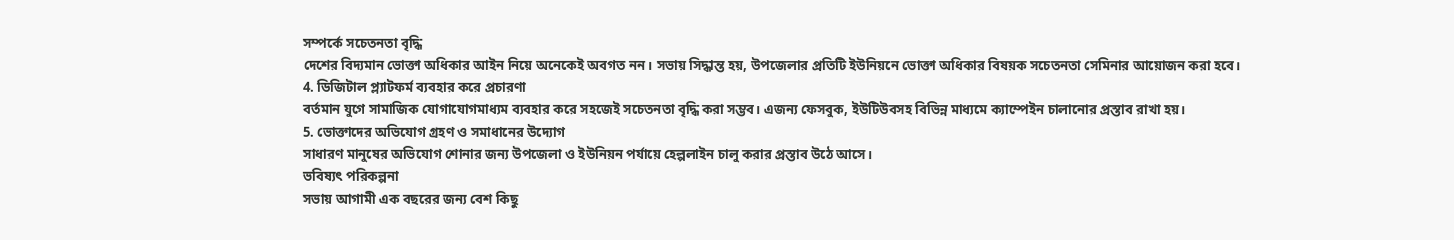সম্পর্কে সচেতনতা বৃদ্ধি
দেশের বিদ্যমান ভোক্তা অধিকার আইন নিয়ে অনেকেই অবগত নন। সভায় সিদ্ধান্ত হয়, উপজেলার প্রতিটি ইউনিয়নে ভোক্তা অধিকার বিষয়ক সচেতনতা সেমিনার আয়োজন করা হবে।
4. ডিজিটাল প্ল্যাটফর্ম ব্যবহার করে প্রচারণা
বর্তমান যুগে সামাজিক যোগাযোগমাধ্যম ব্যবহার করে সহজেই সচেতনতা বৃদ্ধি করা সম্ভব। এজন্য ফেসবুক, ইউটিউবসহ বিভিন্ন মাধ্যমে ক্যাম্পেইন চালানোর প্রস্তাব রাখা হয়।
5. ভোক্তাদের অভিযোগ গ্রহণ ও সমাধানের উদ্যোগ
সাধারণ মানুষের অভিযোগ শোনার জন্য উপজেলা ও ইউনিয়ন পর্যায়ে হেল্পলাইন চালু করার প্রস্তাব উঠে আসে।
ভবিষ্যৎ পরিকল্পনা
সভায় আগামী এক বছরের জন্য বেশ কিছু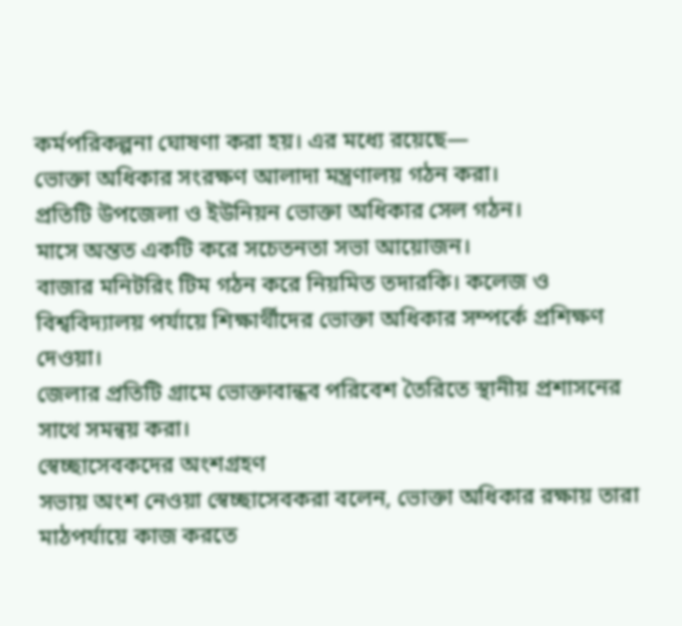কর্মপরিকল্পনা ঘোষণা করা হয়। এর মধ্যে রয়েছে—
ভোক্তা অধিকার সংরক্ষণ আলাদা মন্ত্রণালয় গঠন করা।
প্রতিটি উপজেলা ও ইউনিয়ন ভোক্তা অধিকার সেল গঠন।
মাসে অন্তত একটি করে সচেতনতা সভা আয়োজন।
বাজার মনিটরিং টিম গঠন করে নিয়মিত তদারকি। কলেজ ও বিশ্ববিদ্যালয় পর্যায়ে শিক্ষার্থীদের ভোক্তা অধিকার সম্পর্কে প্রশিক্ষণ দেওয়া।
জেলার প্রতিটি গ্রামে ভোক্তাবান্ধব পরিবেশ তৈরিতে স্থানীয় প্রশাসনের সাথে সমন্বয় করা।
স্বেচ্ছাসেবকদের অংশগ্রহণ
সভায় অংশ নেওয়া স্বেচ্ছাসেবকরা বলেন, ভোক্তা অধিকার রক্ষায় তারা মাঠপর্যায়ে কাজ করতে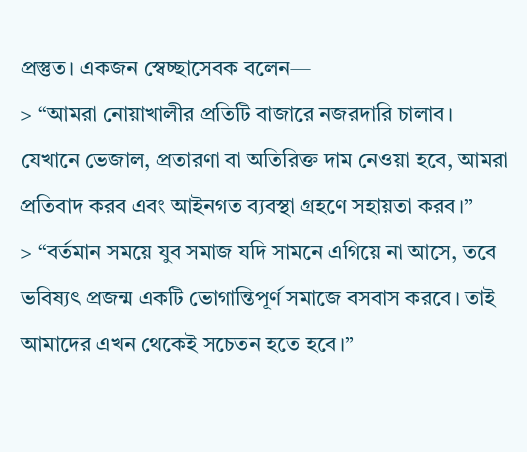প্রস্তুত। একজন স্বেচ্ছাসেবক বলেন—
> “আমরা নোয়াখালীর প্রতিটি বাজারে নজরদারি চালাব। যেখানে ভেজাল, প্রতারণা বা অতিরিক্ত দাম নেওয়া হবে, আমরা প্রতিবাদ করব এবং আইনগত ব্যবস্থা গ্রহণে সহায়তা করব।”
> “বর্তমান সময়ে যুব সমাজ যদি সামনে এগিয়ে না আসে, তবে ভবিষ্যৎ প্রজন্ম একটি ভোগান্তিপূর্ণ সমাজে বসবাস করবে। তাই আমাদের এখন থেকেই সচেতন হতে হবে।”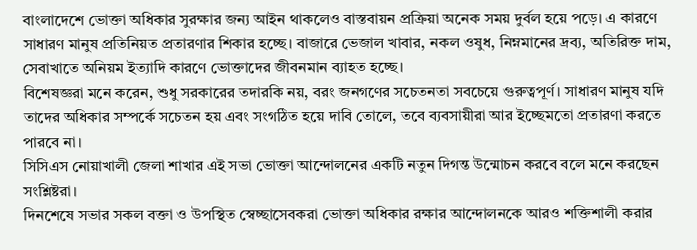বাংলাদেশে ভোক্তা অধিকার সুরক্ষার জন্য আইন থাকলেও বাস্তবায়ন প্রক্রিয়া অনেক সময় দুর্বল হয়ে পড়ে। এ কারণে সাধারণ মানুষ প্রতিনিয়ত প্রতারণার শিকার হচ্ছে। বাজারে ভেজাল খাবার, নকল ওষুধ, নিম্নমানের দ্রব্য, অতিরিক্ত দাম, সেবাখাতে অনিয়ম ইত্যাদি কারণে ভোক্তাদের জীবনমান ব্যাহত হচ্ছে।
বিশেষজ্ঞরা মনে করেন, শুধু সরকারের তদারকি নয়, বরং জনগণের সচেতনতা সবচেয়ে গুরুত্বপূর্ণ। সাধারণ মানুষ যদি তাদের অধিকার সম্পর্কে সচেতন হয় এবং সংগঠিত হয়ে দাবি তোলে, তবে ব্যবসায়ীরা আর ইচ্ছেমতো প্রতারণা করতে পারবে না।
সিসিএস নোয়াখালী জেলা শাখার এই সভা ভোক্তা আন্দোলনের একটি নতুন দিগন্ত উন্মোচন করবে বলে মনে করছেন সংশ্লিষ্টরা।
দিনশেষে সভার সকল বক্তা ও উপস্থিত স্বেচ্ছাসেবকরা ভোক্তা অধিকার রক্ষার আন্দোলনকে আরও শক্তিশালী করার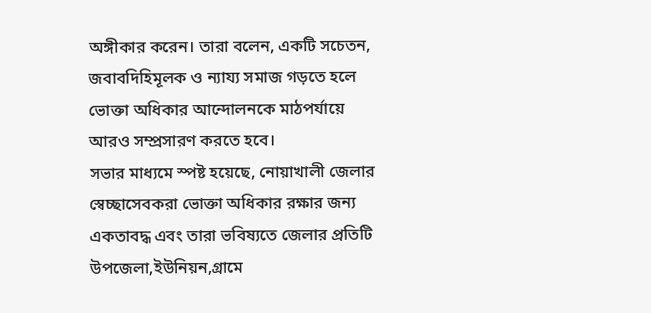অঙ্গীকার করেন। তারা বলেন, একটি সচেতন, জবাবদিহিমূলক ও ন্যায্য সমাজ গড়তে হলে ভোক্তা অধিকার আন্দোলনকে মাঠপর্যায়ে আরও সম্প্রসারণ করতে হবে।
সভার মাধ্যমে স্পষ্ট হয়েছে, নোয়াখালী জেলার স্বেচ্ছাসেবকরা ভোক্তা অধিকার রক্ষার জন্য একতাবদ্ধ এবং তারা ভবিষ্যতে জেলার প্রতিটি উপজেলা,ইউনিয়ন,গ্রামে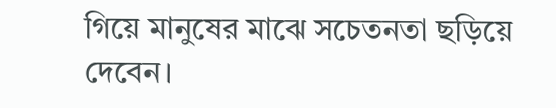গিয়ে মানুষের মাঝে সচেতনতা ছড়িয়ে দেবেন।